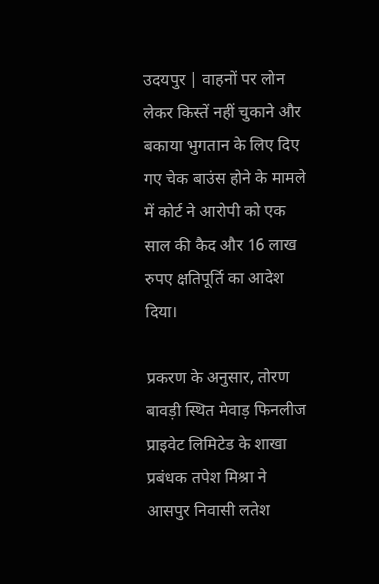उदयपुर | वाहनों पर लोन लेकर किस्तें नहीं चुकाने और बकाया भुगतान के लिए दिए गए चेक बाउंस होने के मामले में कोर्ट ने आरोपी को एक साल की कैद और 16 लाख रुपए क्षतिपूर्ति का आदेश दिया।

प्रकरण के अनुसार, तोरण बावड़ी स्थित मेवाड़ फिनलीज प्राइवेट लिमिटेड के शाखा प्रबंधक तपेश मिश्रा ने आसपुर निवासी लतेश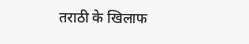तराठी के खिलाफ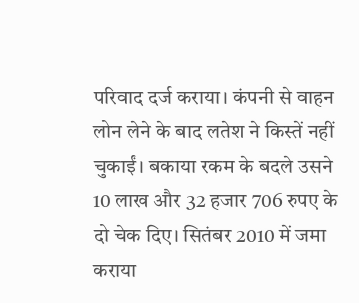परिवाद दर्ज कराया। कंपनी से वाहन लोन लेने के बाद लतेश ने किस्तें नहीं चुकाईं। बकाया रकम के बदले उसने 10 लाख और 32 हजार 706 रुपए के दो चेक दिए। सितंबर 2010 में जमा कराया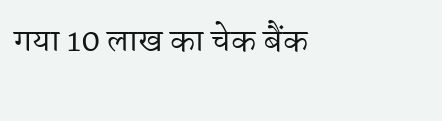गया 10 लाख का चेक बैंक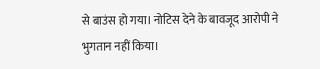से बाउंस हो गया। नोटिस देने के बावजूद आरोपी ने भुगतान नहीं किया।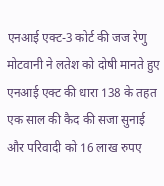एनआई एक्ट-3 कोर्ट की जज रेणु मोटवानी ने लतेश को दोषी मानते हुए एनआई एक्ट की धारा 138 के तहत एक साल की कैद की सजा सुनाई और परिवादी को 16 लाख रुपए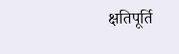क्षतिपूर्ति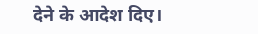देने के आदेश दिए।